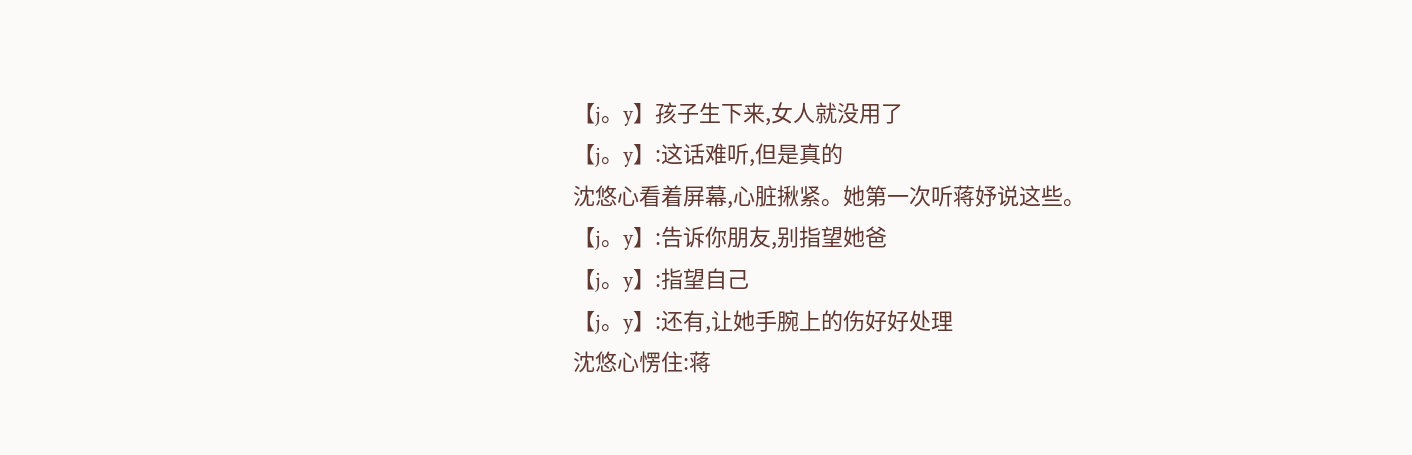【j。y】孩子生下来,女人就没用了
【j。y】:这话难听,但是真的
沈悠心看着屏幕,心脏揪紧。她第一次听蒋妤说这些。
【j。y】:告诉你朋友,别指望她爸
【j。y】:指望自己
【j。y】:还有,让她手腕上的伤好好处理
沈悠心愣住:蒋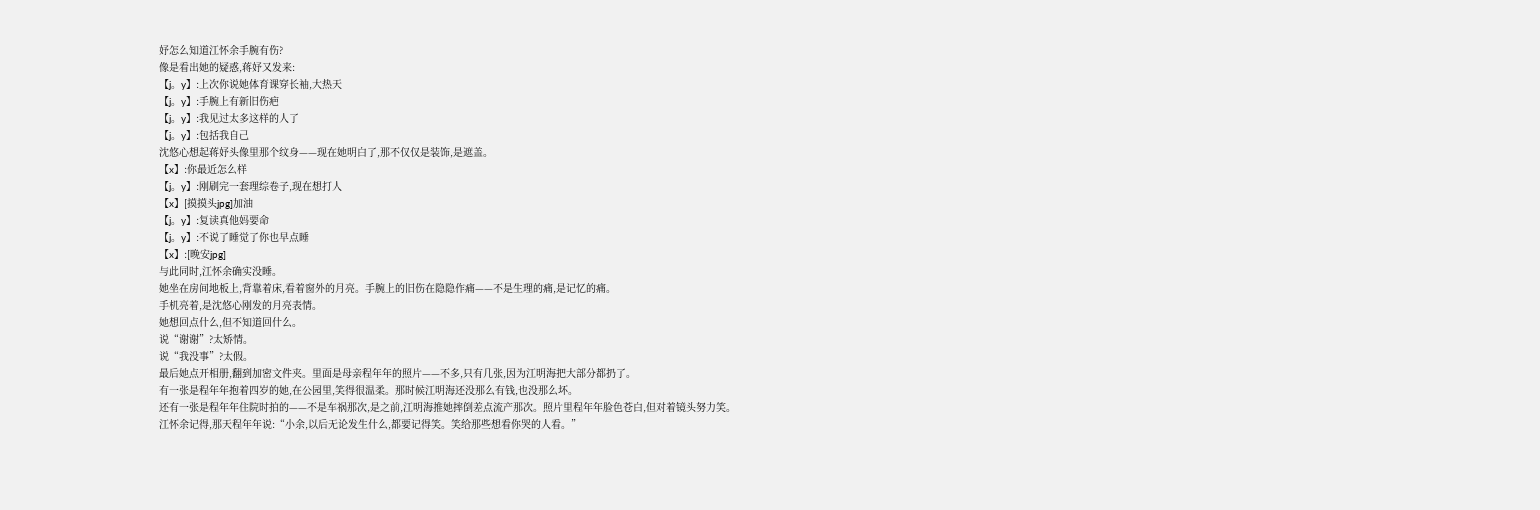妤怎么知道江怀余手腕有伤?
像是看出她的疑惑,蒋妤又发来:
【j。y】:上次你说她体育课穿长袖,大热天
【j。y】:手腕上有新旧伤疤
【j。y】:我见过太多这样的人了
【j。y】:包括我自己
沈悠心想起蒋妤头像里那个纹身——现在她明白了,那不仅仅是装饰,是遮盖。
【x】:你最近怎么样
【j。y】:刚刷完一套理综卷子,现在想打人
【x】[摸摸头jpg]加油
【j。y】:复读真他妈要命
【j。y】:不说了睡觉了你也早点睡
【x】:[晚安jpg]
与此同时,江怀余确实没睡。
她坐在房间地板上,背靠着床,看着窗外的月亮。手腕上的旧伤在隐隐作痛——不是生理的痛,是记忆的痛。
手机亮着,是沈悠心刚发的月亮表情。
她想回点什么,但不知道回什么。
说“谢谢”?太矫情。
说“我没事”?太假。
最后她点开相册,翻到加密文件夹。里面是母亲程年年的照片——不多,只有几张,因为江明海把大部分都扔了。
有一张是程年年抱着四岁的她,在公园里,笑得很温柔。那时候江明海还没那么有钱,也没那么坏。
还有一张是程年年住院时拍的——不是车祸那次,是之前,江明海推她摔倒差点流产那次。照片里程年年脸色苍白,但对着镜头努力笑。
江怀余记得,那天程年年说:“小余,以后无论发生什么,都要记得笑。笑给那些想看你哭的人看。”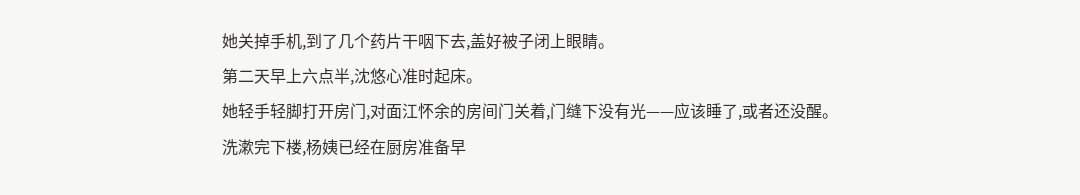她关掉手机,到了几个药片干咽下去,盖好被子闭上眼睛。
第二天早上六点半,沈悠心准时起床。
她轻手轻脚打开房门,对面江怀余的房间门关着,门缝下没有光——应该睡了,或者还没醒。
洗漱完下楼,杨姨已经在厨房准备早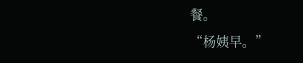餐。
“杨姨早。”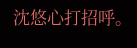沈悠心打招呼。